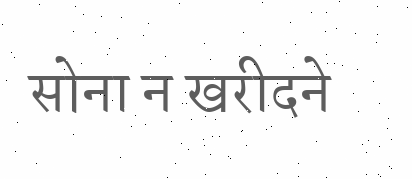सोना न खरीदने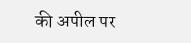की अपील पर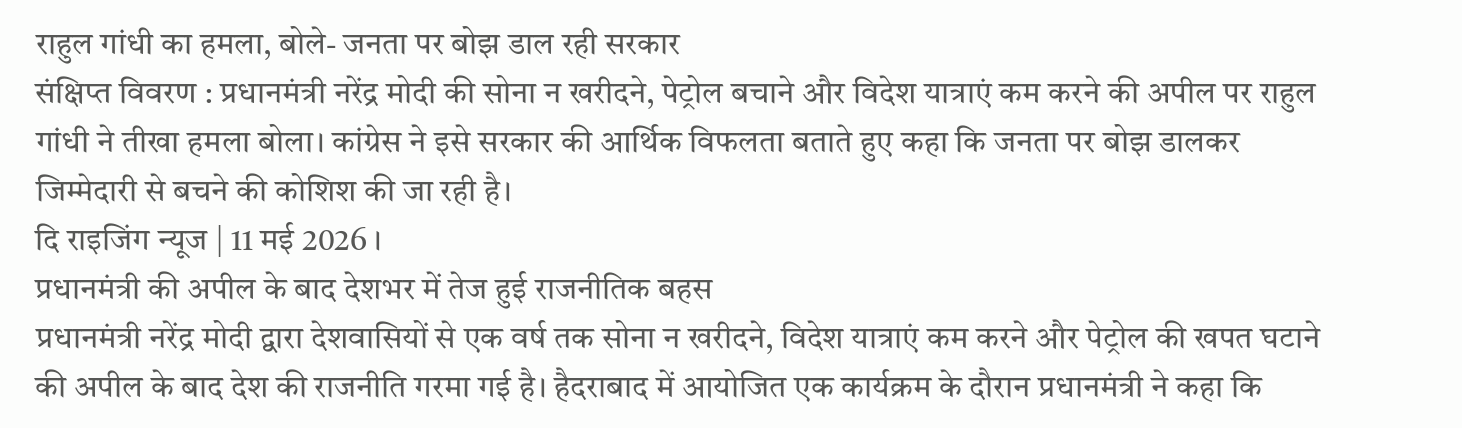राहुल गांधी का हमला, बोले- जनता पर बोझ डाल रही सरकार
संक्षिप्त विवरण : प्रधानमंत्री नरेंद्र मोदी की सोना न खरीदने, पेट्रोल बचाने और विदेश यात्राएं कम करने की अपील पर राहुल गांधी ने तीखा हमला बोला। कांग्रेस ने इसे सरकार की आर्थिक विफलता बताते हुए कहा कि जनता पर बोझ डालकर जिम्मेदारी से बचने की कोशिश की जा रही है।
दि राइजिंग न्यूज | 11 मई 2026 ।
प्रधानमंत्री की अपील के बाद देशभर में तेज हुई राजनीतिक बहस
प्रधानमंत्री नरेंद्र मोदी द्वारा देशवासियों से एक वर्ष तक सोना न खरीदने, विदेश यात्राएं कम करने और पेट्रोल की खपत घटाने की अपील के बाद देश की राजनीति गरमा गई है। हैदराबाद में आयोजित एक कार्यक्रम के दौरान प्रधानमंत्री ने कहा कि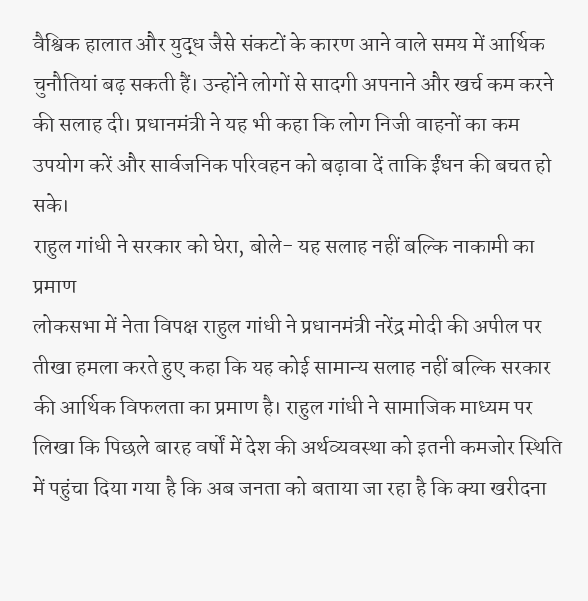वैश्विक हालात और युद्ध जैसे संकटों के कारण आने वाले समय में आर्थिक चुनौतियां बढ़ सकती हैं। उन्होंने लोगों से सादगी अपनाने और खर्च कम करने की सलाह दी। प्रधानमंत्री ने यह भी कहा कि लोग निजी वाहनों का कम उपयोग करें और सार्वजनिक परिवहन को बढ़ावा दें ताकि ईंधन की बचत हो सके।
राहुल गांधी ने सरकार को घेरा, बोले- यह सलाह नहीं बल्कि नाकामी का प्रमाण
लोकसभा में नेता विपक्ष राहुल गांधी ने प्रधानमंत्री नरेंद्र मोदी की अपील पर तीखा हमला करते हुए कहा कि यह कोई सामान्य सलाह नहीं बल्कि सरकार की आर्थिक विफलता का प्रमाण है। राहुल गांधी ने सामाजिक माध्यम पर लिखा कि पिछले बारह वर्षों में देश की अर्थव्यवस्था को इतनी कमजोर स्थिति में पहुंचा दिया गया है कि अब जनता को बताया जा रहा है कि क्या खरीदना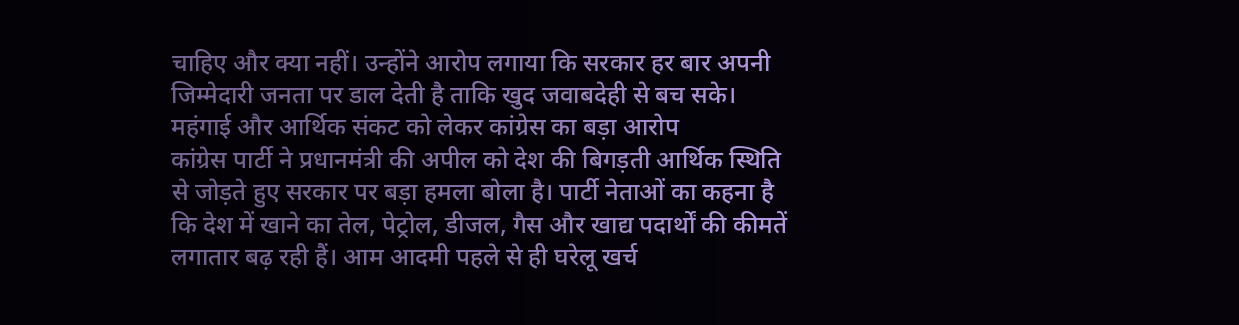चाहिए और क्या नहीं। उन्होंने आरोप लगाया कि सरकार हर बार अपनी जिम्मेदारी जनता पर डाल देती है ताकि खुद जवाबदेही से बच सके।
महंगाई और आर्थिक संकट को लेकर कांग्रेस का बड़ा आरोप
कांग्रेस पार्टी ने प्रधानमंत्री की अपील को देश की बिगड़ती आर्थिक स्थिति से जोड़ते हुए सरकार पर बड़ा हमला बोला है। पार्टी नेताओं का कहना है कि देश में खाने का तेल, पेट्रोल, डीजल, गैस और खाद्य पदार्थों की कीमतें लगातार बढ़ रही हैं। आम आदमी पहले से ही घरेलू खर्च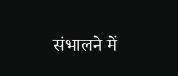संभालने में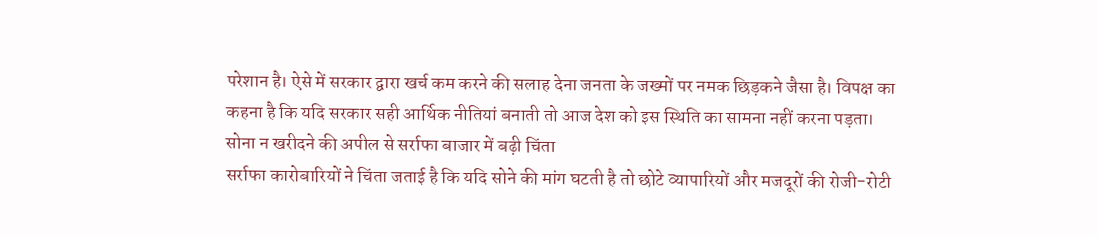परेशान है। ऐसे में सरकार द्वारा खर्च कम करने की सलाह देना जनता के जख्मों पर नमक छिड़कने जैसा है। विपक्ष का कहना है कि यदि सरकार सही आर्थिक नीतियां बनाती तो आज देश को इस स्थिति का सामना नहीं करना पड़ता।
सोना न खरीदने की अपील से सर्राफा बाजार में बढ़ी चिंता
सर्राफा कारोबारियों ने चिंता जताई है कि यदि सोने की मांग घटती है तो छोटे व्यापारियों और मजदूरों की रोजी-रोटी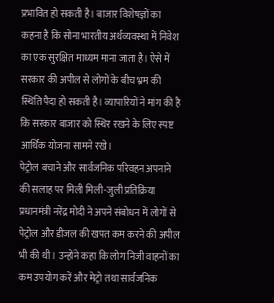प्रभावित हो सकती है। बाजार विशेषज्ञों का कहना है कि सोना भारतीय अर्थव्यवस्था में निवेश का एक सुरक्षित माध्यम माना जाता है। ऐसे में सरकार की अपील से लोगों के बीच भ्रम की स्थिति पैदा हो सकती है। व्यापारियों ने मांग की है कि सरकार बाजार को स्थिर रखने के लिए स्पष्ट आर्थिक योजना सामने रखे।
पेट्रोल बचाने और सार्वजनिक परिवहन अपनाने की सलाह पर मिली मिली-जुली प्रतिक्रिया
प्रधानमंत्री नरेंद्र मोदी ने अपने संबोधन में लोगों से पेट्रोल और डीजल की खपत कम करने की अपील भी की थी। उन्होंने कहा कि लोग निजी वाहनों का कम उपयोग करें और मेट्रो तथा सार्वजनिक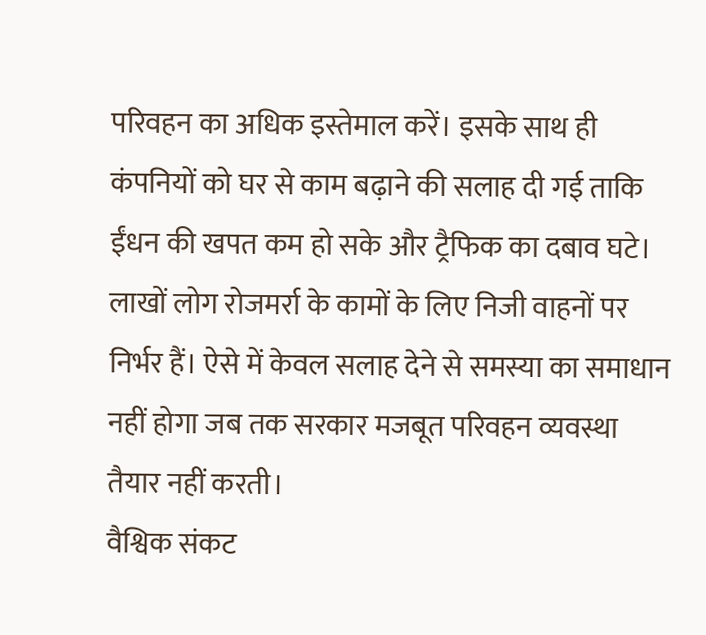परिवहन का अधिक इस्तेमाल करें। इसके साथ ही कंपनियों को घर से काम बढ़ाने की सलाह दी गई ताकि ईंधन की खपत कम हो सके और ट्रैफिक का दबाव घटे। लाखों लोग रोजमर्रा के कामों के लिए निजी वाहनों पर निर्भर हैं। ऐसे में केवल सलाह देने से समस्या का समाधान नहीं होगा जब तक सरकार मजबूत परिवहन व्यवस्था तैयार नहीं करती।
वैश्विक संकट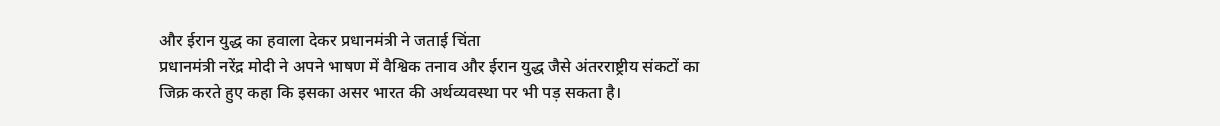और ईरान युद्ध का हवाला देकर प्रधानमंत्री ने जताई चिंता
प्रधानमंत्री नरेंद्र मोदी ने अपने भाषण में वैश्विक तनाव और ईरान युद्ध जैसे अंतरराष्ट्रीय संकटों का जिक्र करते हुए कहा कि इसका असर भारत की अर्थव्यवस्था पर भी पड़ सकता है।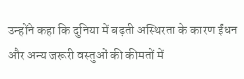उन्होंने कहा कि दुनिया में बढ़ती अस्थिरता के कारण ईंधन और अन्य जरूरी वस्तुओं की कीमतों में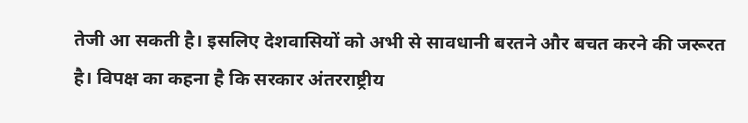तेजी आ सकती है। इसलिए देशवासियों को अभी से सावधानी बरतने और बचत करने की जरूरत है। विपक्ष का कहना है कि सरकार अंतरराष्ट्रीय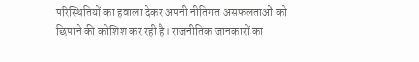परिस्थितियों का हवाला देकर अपनी नीतिगत असफलताओं को छिपाने की कोशिश कर रही है। राजनीतिक जानकारों का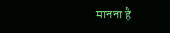मानना है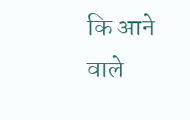कि आने वाले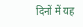दिनों में यह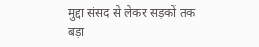मुद्दा संसद से लेकर सड़कों तक बड़ा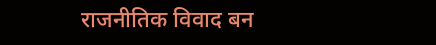राजनीतिक विवाद बन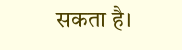सकता है।